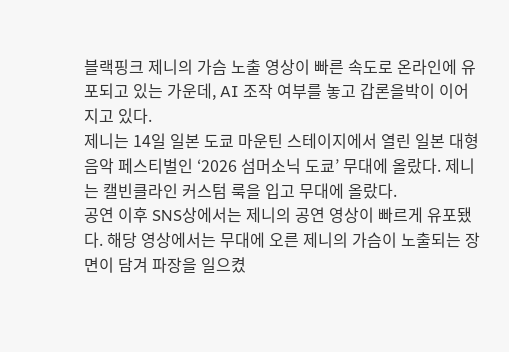블랙핑크 제니의 가슴 노출 영상이 빠른 속도로 온라인에 유포되고 있는 가운데, AI 조작 여부를 놓고 갑론을박이 이어지고 있다.
제니는 14일 일본 도쿄 마운틴 스테이지에서 열린 일본 대형 음악 페스티벌인 ‘2026 섬머소닉 도쿄’ 무대에 올랐다. 제니는 캘빈클라인 커스텀 룩을 입고 무대에 올랐다.
공연 이후 SNS상에서는 제니의 공연 영상이 빠르게 유포됐다. 해당 영상에서는 무대에 오른 제니의 가슴이 노출되는 장면이 담겨 파장을 일으켰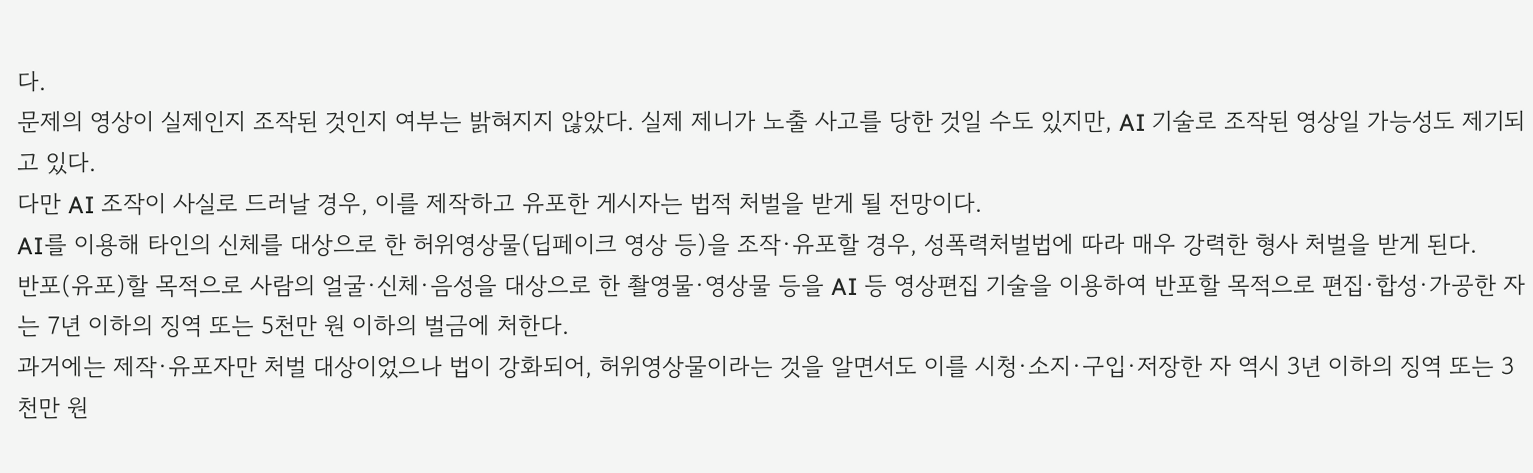다.
문제의 영상이 실제인지 조작된 것인지 여부는 밝혀지지 않았다. 실제 제니가 노출 사고를 당한 것일 수도 있지만, AI 기술로 조작된 영상일 가능성도 제기되고 있다.
다만 AI 조작이 사실로 드러날 경우, 이를 제작하고 유포한 게시자는 법적 처벌을 받게 될 전망이다.
AI를 이용해 타인의 신체를 대상으로 한 허위영상물(딥페이크 영상 등)을 조작·유포할 경우, 성폭력처벌법에 따라 매우 강력한 형사 처벌을 받게 된다.
반포(유포)할 목적으로 사람의 얼굴·신체·음성을 대상으로 한 촬영물·영상물 등을 AI 등 영상편집 기술을 이용하여 반포할 목적으로 편집·합성·가공한 자는 7년 이하의 징역 또는 5천만 원 이하의 벌금에 처한다.
과거에는 제작·유포자만 처벌 대상이었으나 법이 강화되어, 허위영상물이라는 것을 알면서도 이를 시청·소지·구입·저장한 자 역시 3년 이하의 징역 또는 3천만 원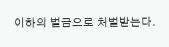이하의 벌금으로 처벌받는다.